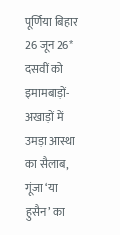पूर्णिया बिहार 26 जून 26* दसवीं को इमामबाड़ों-अखाड़ों में उमड़ा आस्था का सैलाब, गूंजा ‘या हुसैन’ का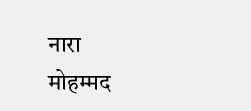नारा
मोहम्मद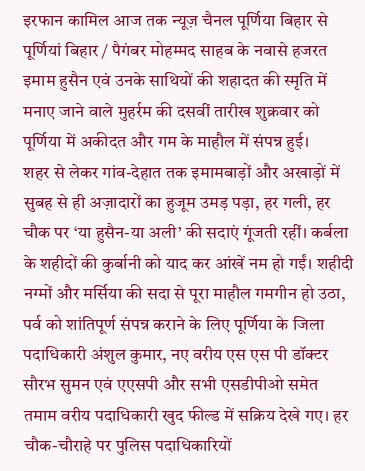इरफान कामिल आज तक न्यूज़ चैनल पूर्णिया बिहार से
पूर्णियां बिहार / पैगंबर मोहम्मद साहब के नवासे हजरत इमाम हुसैन एवं उनके साथियों की शहादत की स्मृति में मनाए जाने वाले मुहर्रम की दसवीं तारीख शुक्रवार को पूर्णिया में अकीदत और गम के माहौल में संपन्न हुई।
शहर से लेकर गांव-देहात तक इमामबाड़ों और अखाड़ों में सुबह से ही अज़ादारों का हुजूम उमड़ पड़ा, हर गली, हर चौक पर ‘या हुसैन-या अली’ की सदाएं गूंजती रहीं। कर्बला के शहीदों की कुर्बानी को याद कर आंखें नम हो गईं। शहीदी नग्मों और मर्सिया की सदा से पूरा माहौल गमगीन हो उठा,
पर्व को शांतिपूर्ण संपन्न कराने के लिए पूर्णिया के जिला पदाधिकारी अंशुल कुमार, नए वरीय एस एस पी डॉक्टर सौरभ सुमन एवं एएसपी और सभी एसडीपीओ समेत तमाम वरीय पदाधिकारी खुद फील्ड में सक्रिय देखे गए। हर चौक-चौराहे पर पुलिस पदाधिकारियों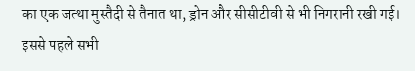का एक जत्था मुस्तैदी से तैनात था, ड्रोन और सीसीटीवी से भी निगरानी रखी गई।
इससे पहले सभी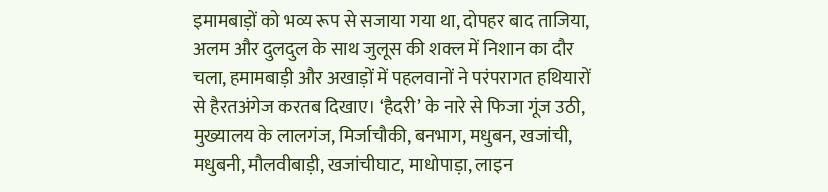इमामबाड़ों को भव्य रूप से सजाया गया था, दोपहर बाद ताजिया, अलम और दुलदुल के साथ जुलूस की शक्ल में निशान का दौर चला, हमामबाड़ी और अखाड़ों में पहलवानों ने परंपरागत हथियारों से हैरतअंगेज करतब दिखाए। ‘हैदरी’ के नारे से फिजा गूंज उठी,
मुख्यालय के लालगंज, मिर्जाचौकी, बनभाग, मधुबन, खजांची, मधुबनी, मौलवीबाड़ी, खजांचीघाट, माधोपाड़ा, लाइन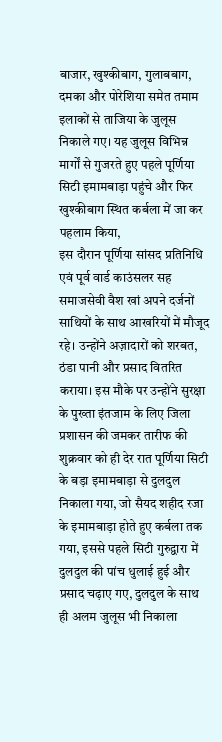बाजार, खुश्कीबाग, गुलाबबाग, दमका और पोरेशिया समेत तमाम इलाकों से ताजिया के जुलूस निकाले गए। यह जुलूस विभिन्न मार्गों से गुजरते हुए पहले पूर्णिया सिटी इमामबाड़ा पहुंचे और फिर खुश्कीबाग स्थित कर्बला में जा कर पहलाम किया,
इस दौरान पूर्णिया सांसद प्रतिनिधि एवं पूर्व वार्ड काउंसलर सह समाजसेवी वैश खां अपने दर्जनों साथियों के साथ आखरियों में मौजूद रहे। उन्होंने अज़ादारों को शरबत, ठंडा पानी और प्रसाद वितरित कराया। इस मौके पर उन्होंने सुरक्षा के पुख्ता इंतजाम के लिए जिला प्रशासन की जमकर तारीफ की
शुक्रवार को ही देर रात पूर्णिया सिटी के बड़ा इमामबाड़ा से दुलदुल निकाला गया, जो सैयद शहीद रजा के इमामबाड़ा होते हुए कर्बला तक गया, इससे पहले सिटी गुरुद्वारा में दुलदुल की पांच धुलाई हुई और प्रसाद चढ़ाए गए, दुलदुल के साथ ही अलम जुलूस भी निकाला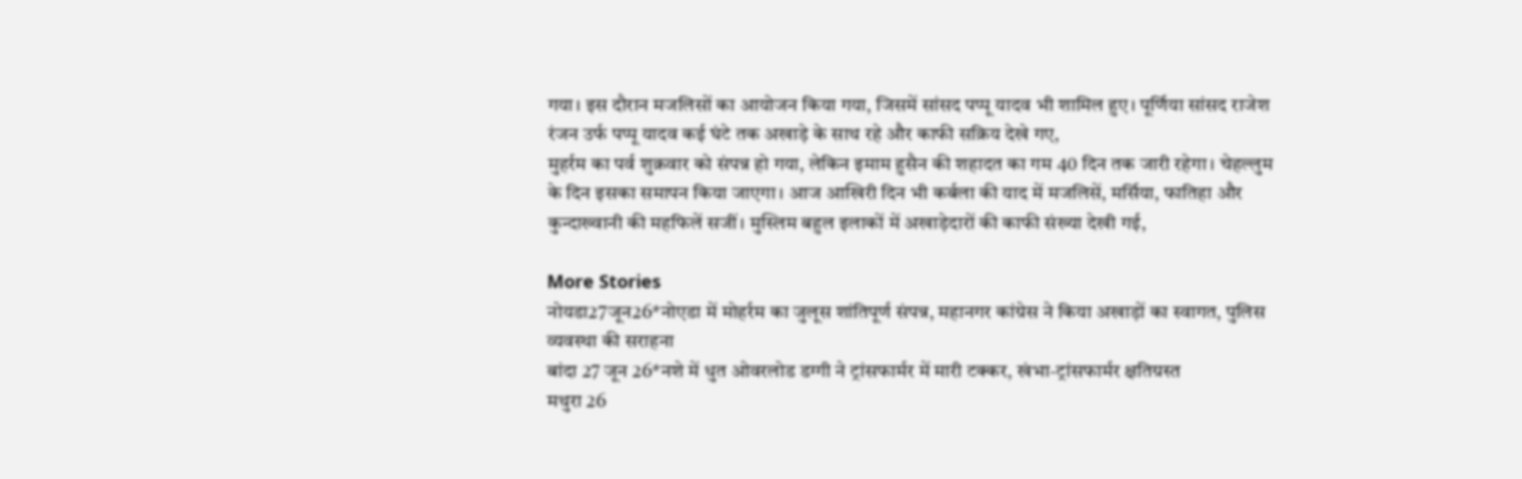गया। इस दौरान मजलिसों का आयोजन किया गया, जिसमें सांसद पप्पू यादव भी शामिल हुए। पूर्णिया सांसद राजेश रंजन उर्फ पप्पू यादव कई घंटे तक अखाड़े के साथ रहे और काफी सक्रिय देखे गए,
मुहर्रम का पर्व शुक्रवार को संपन्न हो गया, लेकिन इमाम हुसैन की शहादत का गम 40 दिन तक जारी रहेगा। चेहल्लुम के दिन इसका समापन किया जाएगा। आज आखिरी दिन भी कर्बला की याद में मजलिसें, मर्सिया, फातिहा और कुन्दाख्वानी की महफिलें सजीं। मुस्लिम बहुल इलाकों में अखाड़ेदारों की काफी संख्या देखी गई,

More Stories
नोयडा27जून26*नोएडा में मोहर्रम का जुलूस शांतिपूर्ण संपन्न, महानगर कांग्रेस ने किया अखाड़ों का स्वागत, पुलिस व्यवस्था की सराहना
बांदा 27 जून 26*नशे में धुत ओवरलोड डग्गी ने ट्रांसफार्मर में मारी टक्कर, खंभा-ट्रांसफार्मर क्षतिग्रस्त
मथुरा 26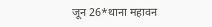जून 26*थाना महावन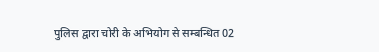पुलिस द्वारा चोरी के अभियोग से सम्बन्धित 02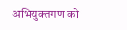अभियुक्तगण को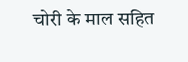चोरी के माल सहित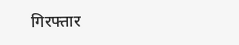गिरफ्तार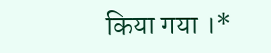किया गया ।*